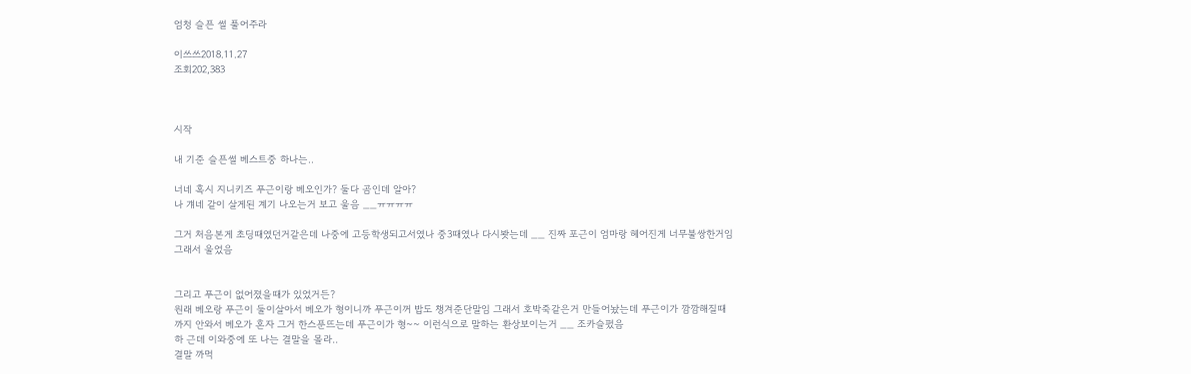엄청 슬픈 썰 풀어주라

이쓰쓰2018.11.27
조회202,383



시작

내 기준 슬픈썰 베스트중 하나는..

너네 혹시 지니키즈 푸근이랑 베오인가? 둘다 곰인데 알아?
나 걔네 같이 살게된 계기 나오는거 보고 울음 __ㅠㅠㅠㅠ

그거 처음본게 초딩때였던거같은데 나중에 고등학생되고서였나 중3때였나 다시봣는데 __ 진짜 포근이 엄마랑 헤어진게 너무불쌍한거임 그래서 울었음


그리고 푸근이 없어졌을때가 있었거든?
원래 베오랑 푸근이 둘이살아서 베오가 형이니까 푸근이꺼 밥도 챙겨준단말임 그래서 호박죽같은거 만들어놨는데 푸근이가 깜깜해질때까지 안와서 베오가 혼자 그거 한스푼뜨는데 푸근이가 형~~ 이런식으로 말하는 환상보이는거 __ 조카슬펐음
하 근데 이와중에 또 나는 결말을 몰라..
결말 까먹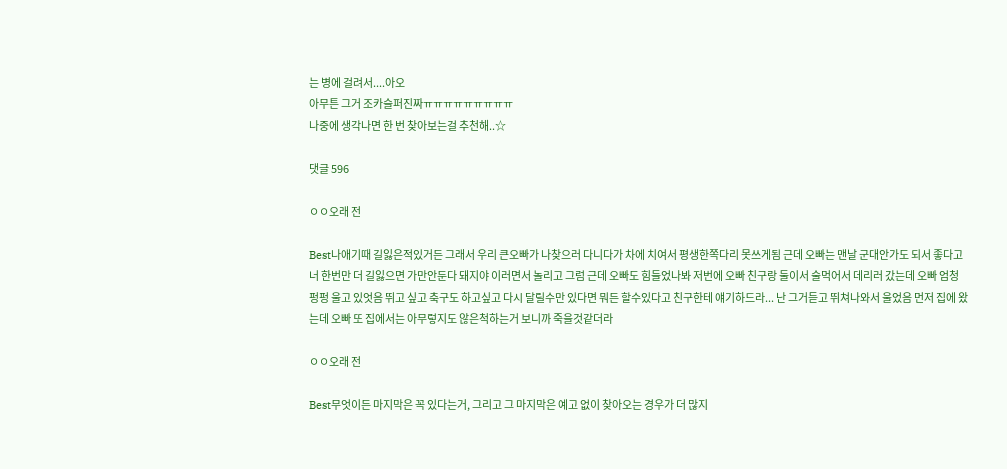는 병에 걸려서....아오
아무튼 그거 조카슬퍼진짜ㅠㅠㅠㅠㅠㅠㅠㅠㅠ
나중에 생각나면 한 번 찾아보는걸 추천해..☆

댓글 596

ㅇㅇ오래 전

Best나애기때 길잃은적있거든 그래서 우리 큰오빠가 나찾으러 다니다가 차에 치여서 평생한쪽다리 못쓰게됨 근데 오빠는 맨날 군대안가도 되서 좋다고 너 한번만 더 길잃으면 가만안둔다 돼지야 이러면서 놀리고 그럼 근데 오빠도 힘들었나봐 저번에 오빠 친구랑 둘이서 술먹어서 데리러 갔는데 오빠 엄청 펑펑 울고 있엇음 뛰고 싶고 축구도 하고싶고 다시 달릴수만 있다면 뭐든 할수있다고 친구한테 얘기하드라... 난 그거듣고 뛰쳐나와서 울었음 먼저 집에 왔는데 오빠 또 집에서는 아무렇지도 않은척하는거 보니까 죽을것같더라

ㅇㅇ오래 전

Best무엇이든 마지막은 꼭 있다는거, 그리고 그 마지막은 예고 없이 찾아오는 경우가 더 많지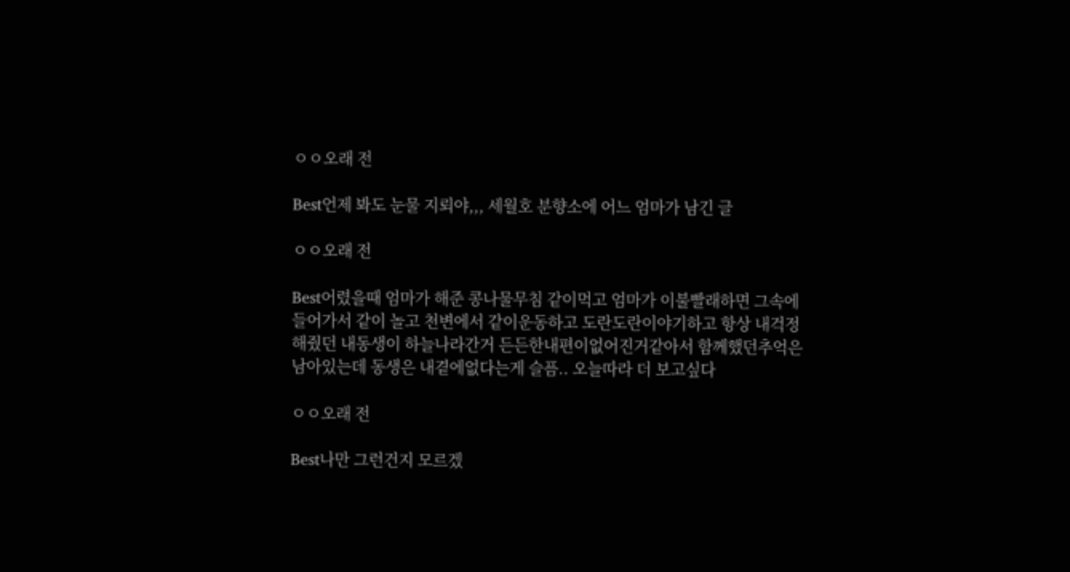ㅇㅇ오래 전

Best언제 봐도 눈물 지뢰야,,, 세월호 분향소에 어느 엄마가 남긴 글

ㅇㅇ오래 전

Best어렸을때 엄마가 해준 콩나물무침 같이먹고 엄마가 이불빨래하면 그속에들어가서 같이 놀고 천변에서 같이운동하고 도란도란이야기하고 항상 내걱정해줬던 내동생이 하늘나라간거 든든한내편이없어진거같아서 함께했던추억은 남아있는데 동생은 내곁에없다는게 슬픔.. 오늘따라 더 보고싶다

ㅇㅇ오래 전

Best나만 그런건지 모르겠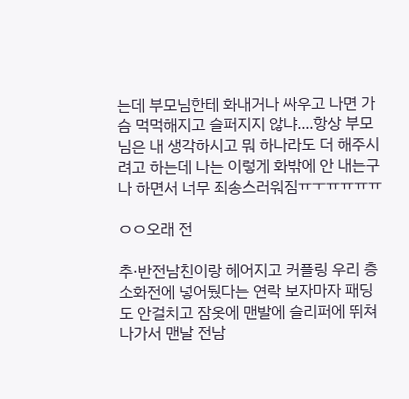는데 부모님한테 화내거나 싸우고 나면 가슴 먹먹해지고 슬퍼지지 않냐....항상 부모님은 내 생각하시고 뭐 하나라도 더 해주시려고 하는데 나는 이렇게 화밖에 안 내는구나 하면서 너무 죄송스러워짐ㅠㅜㅠㅠㅠㅠ

ㅇㅇ오래 전

추·반전남친이랑 헤어지고 커플링 우리 층 소화전에 넣어뒀다는 연락 보자마자 패딩도 안걸치고 잠옷에 맨발에 슬리퍼에 뛰쳐나가서 맨날 전남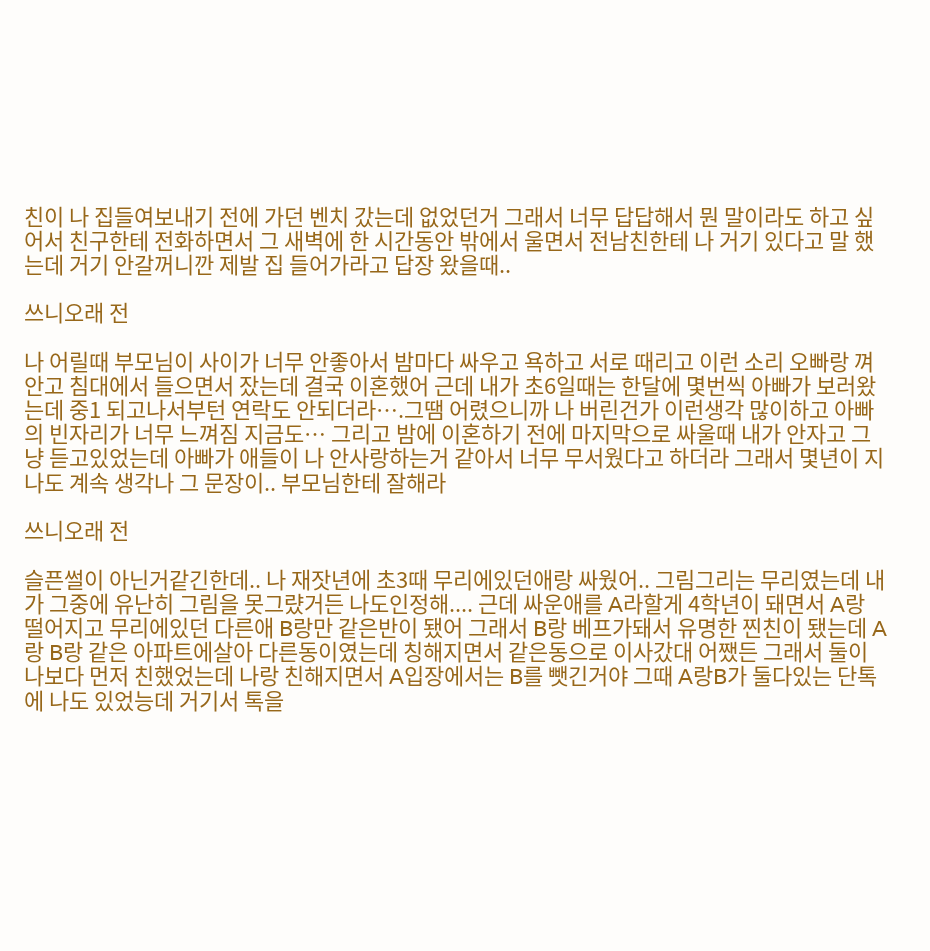친이 나 집들여보내기 전에 가던 벤치 갔는데 없었던거 그래서 너무 답답해서 뭔 말이라도 하고 싶어서 친구한테 전화하면서 그 새벽에 한 시간동안 밖에서 울면서 전남친한테 나 거기 있다고 말 했는데 거기 안갈꺼니깐 제발 집 들어가라고 답장 왔을때..

쓰니오래 전

나 어릴때 부모님이 사이가 너무 안좋아서 밤마다 싸우고 욕하고 서로 때리고 이런 소리 오빠랑 껴안고 침대에서 들으면서 잤는데 결국 이혼했어 근데 내가 초6일때는 한달에 몇번씩 아빠가 보러왔는데 중1 되고나서부턴 연락도 안되더라….그땜 어렸으니까 나 버린건가 이런생각 많이하고 아빠의 빈자리가 너무 느껴짐 지금도… 그리고 밤에 이혼하기 전에 마지막으로 싸울때 내가 안자고 그냥 듣고있었는데 아빠가 애들이 나 안사랑하는거 같아서 너무 무서웠다고 하더라 그래서 몇년이 지나도 계속 생각나 그 문장이.. 부모님한테 잘해라

쓰니오래 전

슬픈썰이 아닌거같긴한데.. 나 재잣년에 초3때 무리에있던애랑 싸웠어.. 그림그리는 무리였는데 내가 그중에 유난히 그림을 못그럈거든 나도인정해.... 근데 싸운애를 A라할게 4학년이 돼면서 A랑 떨어지고 무리에있던 다른애 B랑만 같은반이 됐어 그래서 B랑 베프가돼서 유명한 찐친이 됐는데 A랑 B랑 같은 아파트에살아 다른동이였는데 칭해지면서 같은동으로 이사갔대 어쨌든 그래서 둘이 나보다 먼저 친했었는데 나랑 친해지면서 A입장에서는 B를 뺏긴거야 그때 A랑B가 둘다있는 단톡에 나도 있었능데 거기서 톡을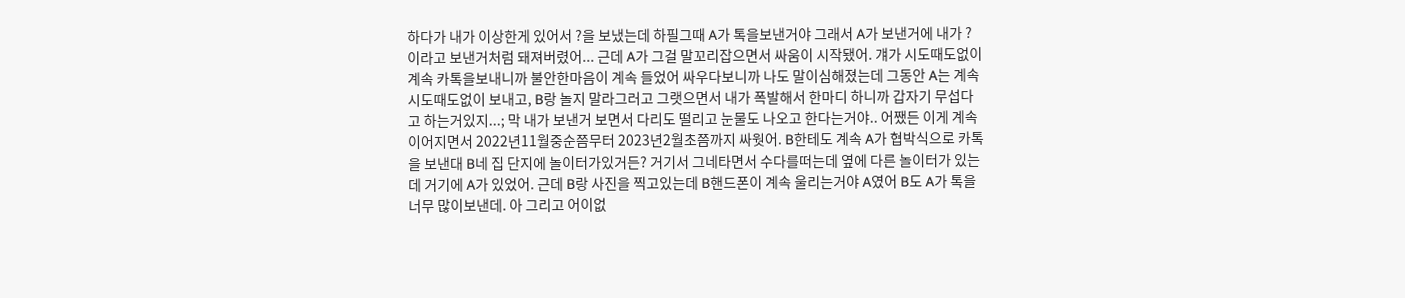하다가 내가 이상한게 있어서 ?을 보냈는데 하필그때 A가 톡을보낸거야 그래서 A가 보낸거에 내가 ?이라고 보낸거처럼 돼져버렸어... 근데 A가 그걸 말꼬리잡으면서 싸움이 시작됐어. 걔가 시도때도없이 계속 카톡을보내니까 불안한마음이 계속 들었어 싸우다보니까 나도 말이심해졌는데 그동안 A는 계속 시도때도없이 보내고, B랑 놀지 말라그러고 그랫으면서 내가 폭발해서 한마디 하니까 갑자기 무섭다고 하는거있지...; 막 내가 보낸거 보면서 다리도 떨리고 눈물도 나오고 한다는거야.. 어쨌든 이게 계속 이어지면서 2022년11월중순쯤무터 2023년2월초쯤까지 싸웟어. B한테도 계속 A가 협박식으로 카톡을 보낸대 B네 집 단지에 놀이터가있거든? 거기서 그네타면서 수다를떠는데 옆에 다른 놀이터가 있는데 거기에 A가 있었어. 근데 B랑 사진을 찍고있는데 B핸드폰이 계속 울리는거야 A였어 B도 A가 톡을 너무 많이보낸데. 아 그리고 어이없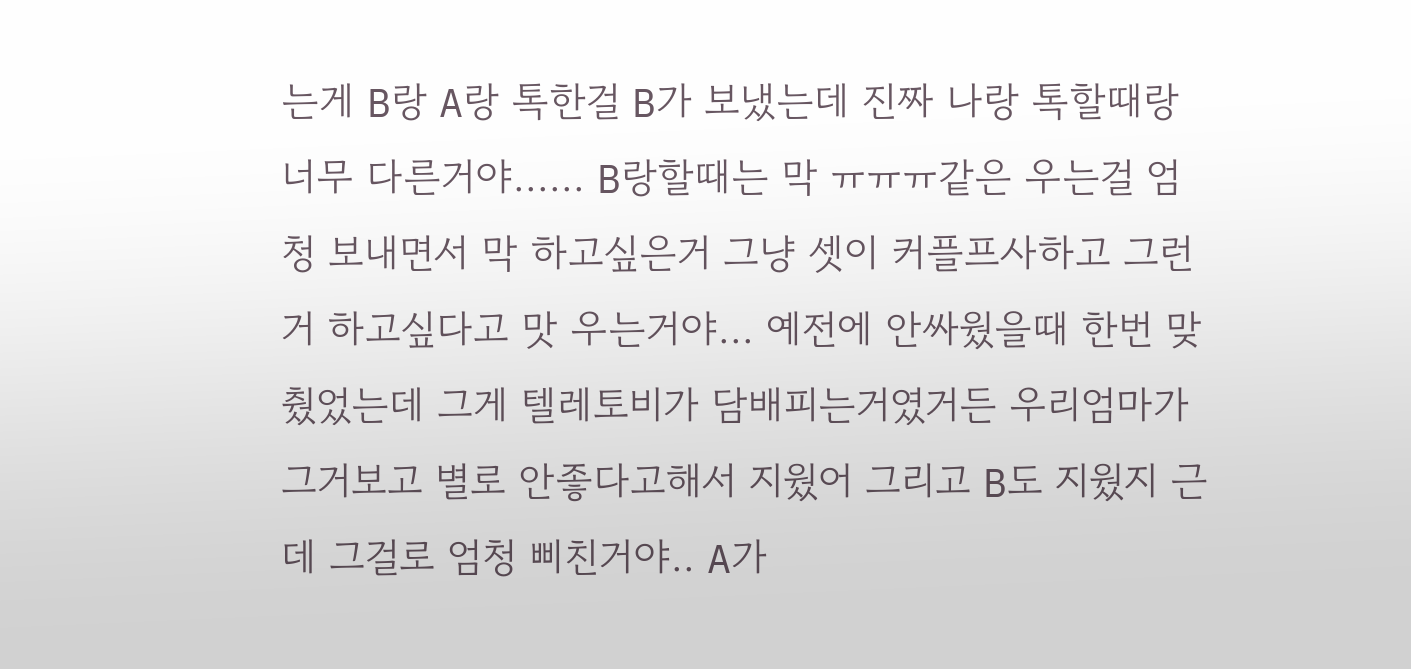는게 B랑 A랑 톡한걸 B가 보냈는데 진짜 나랑 톡할때랑 너무 다른거야...... B랑할때는 막 ㅠㅠㅠ같은 우는걸 엄청 보내면서 막 하고싶은거 그냥 셋이 커플프사하고 그런거 하고싶다고 맛 우는거야... 예전에 안싸웠을때 한번 맞췄었는데 그게 텔레토비가 담배피는거였거든 우리엄마가 그거보고 별로 안좋다고해서 지웠어 그리고 B도 지웠지 근데 그걸로 엄청 삐친거야.. A가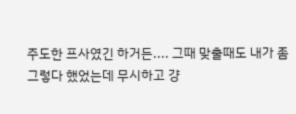주도한 프사였긴 하거든.... 그때 맞출때도 내가 좀 그렇다 했었는데 무시하고 걍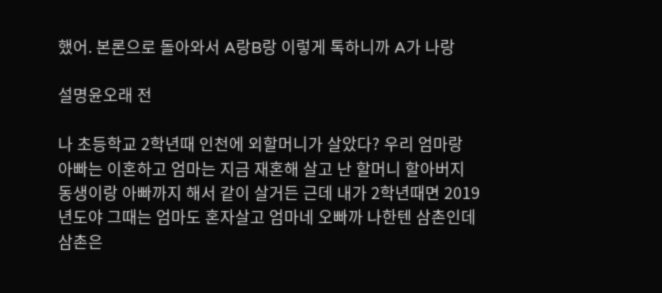했어. 본론으로 돌아와서 A랑B랑 이렇게 톡하니까 A가 나랑

설명윤오래 전

나 초등학교 2학년때 인천에 외할머니가 살았다? 우리 엄마랑 아빠는 이혼하고 엄마는 지금 재혼해 살고 난 할머니 할아버지 동생이랑 아빠까지 해서 같이 살거든 근데 내가 2학년때면 2019년도야 그때는 엄마도 혼자살고 엄마네 오빠까 나한텐 삼촌인데 삼촌은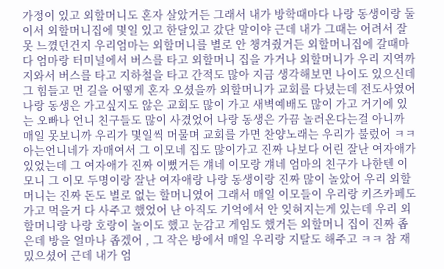가정이 있고 외할머니도 혼자 살았거든 그래서 내가 방학때마다 나랑 동생이랑 둘이서 외할머니집에 몇일 있고 한달있고 갔단 말이야 근데 내가 그때는 어려서 잘 못 느꼈던건지 우리엄마는 외할머니를 별로 안 챙겨줬거든 외할머니집에 갈때마다 엄마랑 터미널에서 버스를 타고 외할머니 집을 가거나 외할머니가 우리 지역까지와서 버스를 타고 지하철을 타고 간적도 많아 지금 생각해보면 나이도 있으신데 그 힘들고 먼 길을 어떻게 혼자 오셨을까 외할머니가 교회를 다녔는데 전도사였어 나랑 동생은 가고싶지도 않은 교회도 많이 가고 새벽예배도 많이 가고 거기에 있는 오빠나 언니 친구들도 많이 사겼었어 나랑 동생은 가끔 놀러온다는걸 아니까 매일 못보니까 우리가 몇일씩 머물며 교회를 가면 찬양노래는 우리가 불렀어 ㅋㅋ 아는언니네가 자매여서 그 이모네 집도 많이가고 진짜 나보다 어린 잘난 여자애가 있었는데 그 여자애가 진짜 이뻤거든 걔네 이모랑 걔네 엄마의 친구가 나한텐 이모니 그 이모 두명이랑 잘난 여자애랑 나랑 동생이랑 진짜 많이 놀았어 우리 외할머니는 진짜 돈도 별로 없는 할머니였어 그래서 매일 이모들이 우리랑 키즈카페도 가고 먹을거 다 사주고 했었어 난 아직도 기억에서 안 잊혀지는게 있는데 우리 외할머니랑 나랑 호랑이 놀이도 했고 눈감고 게임도 했거든 외할머니 집이 진짜 좁은데 방을 얼마나 좁겠어 , 그 작은 방에서 매일 우리랑 지탈도 해주고 ㅋㅋ 참 재밌으셨어 근데 내가 엄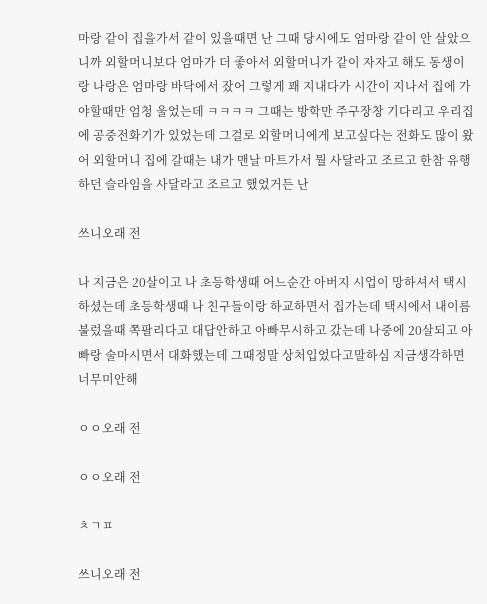마랑 같이 집을가서 같이 있을때면 난 그때 당시에도 엄마랑 같이 안 살았으니까 외할머니보다 엄마가 더 좋아서 외할머니가 같이 자자고 해도 동생이랑 나랑은 엄마랑 바닥에서 잤어 그렇게 꽤 지내다가 시간이 지나서 집에 가야할때만 엄청 울었는데 ㅋㅋㅋㅋ 그때는 방학만 주구장창 기다리고 우리집에 공중전화기가 있었는데 그걸로 외할머니에게 보고싶다는 전화도 많이 왔어 외할머니 집에 갈때는 내가 맨날 마트가서 뭘 사달라고 조르고 한참 유행하던 슬라임을 사달라고 조르고 했었거든 난

쓰니오래 전

나 지금은 20살이고 나 초등학생때 어느순간 아버지 시업이 망하셔서 택시하셨는데 초등학생때 나 친구들이랑 하교하면서 집가는데 택시에서 내이름불렀을때 쪽팔리다고 대답안하고 아빠무시하고 갔는데 나중에 20살되고 아빠랑 술마시면서 대화했는데 그때정말 상처입었다고말하심 지금생각하면 너무미안해

ㅇㅇ오래 전

ㅇㅇ오래 전

ㅊㄱㅍ

쓰니오래 전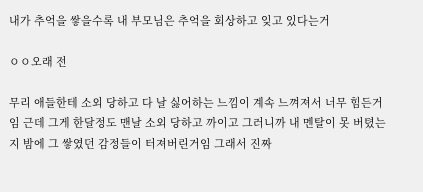내가 추억을 쌓을수록 내 부모님은 추억을 회상하고 잊고 있다는거

ㅇㅇ오래 전

무리 애들한테 소외 당하고 다 날 싫어하는 느낌이 계속 느껴져서 너무 힘든거임 근데 그게 한달정도 맨날 소외 당하고 까이고 그러니까 내 멘탈이 못 버텼는지 밤에 그 쌓였던 감정들이 터져버린거임 그래서 진짜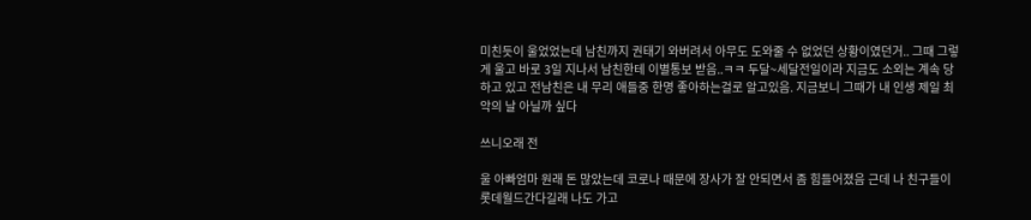미친듯이 울었었는데 남친까지 권태기 와버려서 아무도 도와줄 수 없었던 상황이였던거.. 그때 그렇게 울고 바로 3일 지나서 남친한테 이별통보 받음..ㅋㅋ 두달~세달전일이라 지금도 소외는 계속 당하고 있고 전남친은 내 무리 애들중 한명 좋아하는걸로 알고있음. 지금보니 그때가 내 인생 제일 최악의 날 아닐까 싶다

쓰니오래 전

울 아빠엄마 원래 돈 많았는데 코로나 때문에 장사가 잘 안되면서 좀 힘들어졌음 근데 나 친구들이 롯데월드간다길래 나도 가고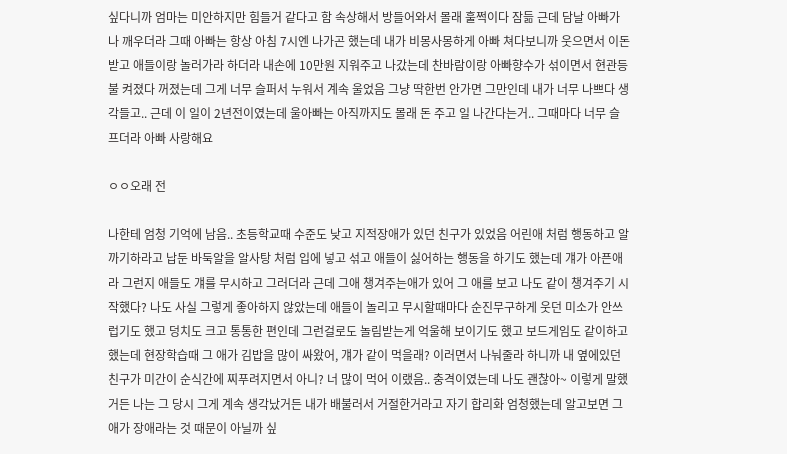싶다니까 엄마는 미안하지만 힘들거 같다고 함 속상해서 방들어와서 몰래 훌쩍이다 잠듦 근데 담날 아빠가 나 깨우더라 그때 아빠는 항상 아침 7시엔 나가곤 했는데 내가 비몽사몽하게 아빠 쳐다보니까 웃으면서 이돈 받고 애들이랑 놀러가라 하더라 내손에 10만원 지워주고 나갔는데 찬바람이랑 아빠향수가 섞이면서 현관등 불 켜졌다 꺼졌는데 그게 너무 슬퍼서 누워서 계속 울었음 그냥 딱한번 안가면 그만인데 내가 너무 나쁘다 생각들고.. 근데 이 일이 2년전이였는데 울아빠는 아직까지도 몰래 돈 주고 일 나간다는거.. 그때마다 너무 슬프더라 아빠 사랑해요

ㅇㅇ오래 전

나한테 엄청 기억에 남음.. 초등학교때 수준도 낮고 지적장애가 있던 친구가 있었음 어린애 처럼 행동하고 알까기하라고 납둔 바둑알을 알사탕 처럼 입에 넣고 섞고 애들이 싫어하는 행동을 하기도 했는데 걔가 아픈애라 그런지 애들도 걔를 무시하고 그러더라 근데 그애 챙겨주는애가 있어 그 애를 보고 나도 같이 챙겨주기 시작했다? 나도 사실 그렇게 좋아하지 않았는데 애들이 놀리고 무시할때마다 순진무구하게 웃던 미소가 안쓰럽기도 했고 덩치도 크고 통통한 편인데 그런걸로도 놀림받는게 억울해 보이기도 했고 보드게임도 같이하고 했는데 현장학습때 그 애가 김밥을 많이 싸왔어, 걔가 같이 먹을래? 이러면서 나눠줄라 하니까 내 옆에있던 친구가 미간이 순식간에 찌푸려지면서 아니? 너 많이 먹어 이랬음.. 충격이였는데 나도 괜찮아~ 이렇게 말했거든 나는 그 당시 그게 계속 생각났거든 내가 배불러서 거절한거라고 자기 합리화 엄청했는데 알고보면 그애가 장애라는 것 때문이 아닐까 싶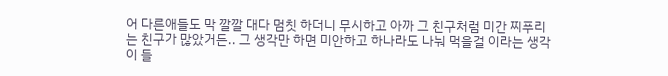어 다른애들도 막 깔깔 대다 멈칫 하더니 무시하고 아까 그 친구처럼 미간 찌푸리는 친구가 많았거든.. 그 생각만 하면 미안하고 하나라도 나눠 먹을걸 이라는 생각이 들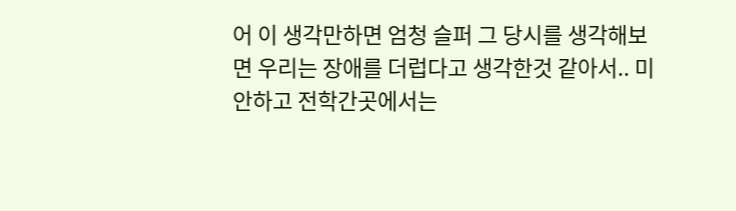어 이 생각만하면 엄청 슬퍼 그 당시를 생각해보면 우리는 장애를 더럽다고 생각한것 같아서.. 미안하고 전학간곳에서는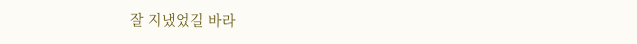잘 지냈었길 바라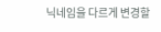닉네임을 다르게 변경할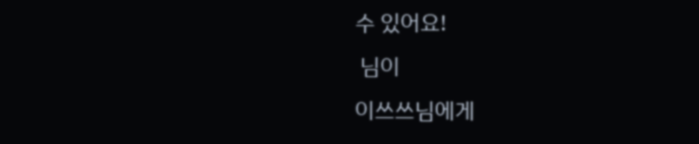수 있어요!
 님이
이쓰쓰님에게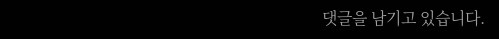댓글을 남기고 있습니다.